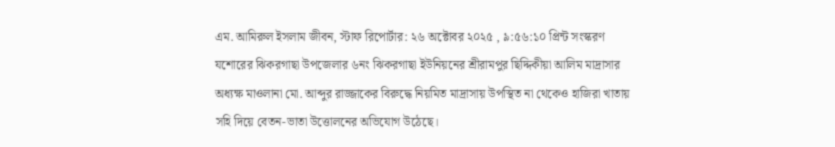এম. আমিরুল ইসলাম জীবন, স্টাফ রিপোর্টার: ২৬ অক্টোবর ২০২৫ , ৯:৫৬:১০ প্রিন্ট সংস্করণ
যশোরের ঝিকরগাছা উপজেলার ৬নং ঝিকরগাছা ইউনিয়নের শ্রীরামপুর ছিদ্দিকীয়া আলিম মাদ্রাসার অধ্যক্ষ মাওলানা মো. আব্দুর রাজ্জাকের বিরুদ্ধে নিয়মিত মাদ্রাসায় উপস্থিত না থেকেও হাজিরা খাতায় সহি দিয়ে বেতন-ভাতা উত্তোলনের অভিযোগ উঠেছে।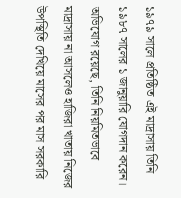১৯৭৯ সালে প্রতিষ্ঠিত এই মাদ্রাসায় তিনি ১৯৮৭ সালের ১ জানুয়ারি যোগদান করেন। অভিযোগ রয়েছে, তিনি নিয়মিতভাবে মাদ্রাসায় না আসলেও হাজিরা খাতায় নিজের উপস্থিতি দেখিয়ে মাসের পর মাস সরকারি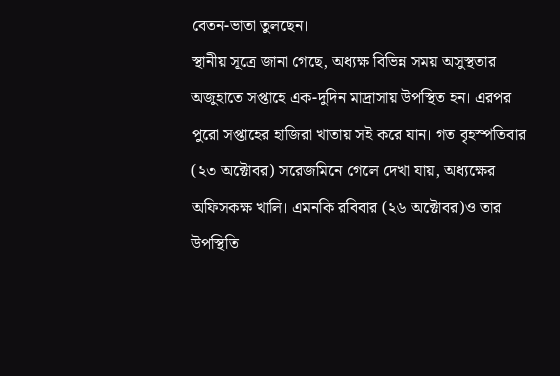বেতন-ভাতা তুলছেন।
স্থানীয় সূত্রে জানা গেছে, অধ্যক্ষ বিভিন্ন সময় অসুস্থতার অজুহাতে সপ্তাহে এক-দুদিন মাদ্রাসায় উপস্থিত হন। এরপর পুরো সপ্তাহের হাজিরা খাতায় সই করে যান। গত বৃহস্পতিবার (২৩ অক্টোবর) সরেজমিনে গেলে দেখা যায়, অধ্যক্ষের অফিসকক্ষ খালি। এমনকি রবিবার (২৬ অক্টোবর)ও তার উপস্থিতি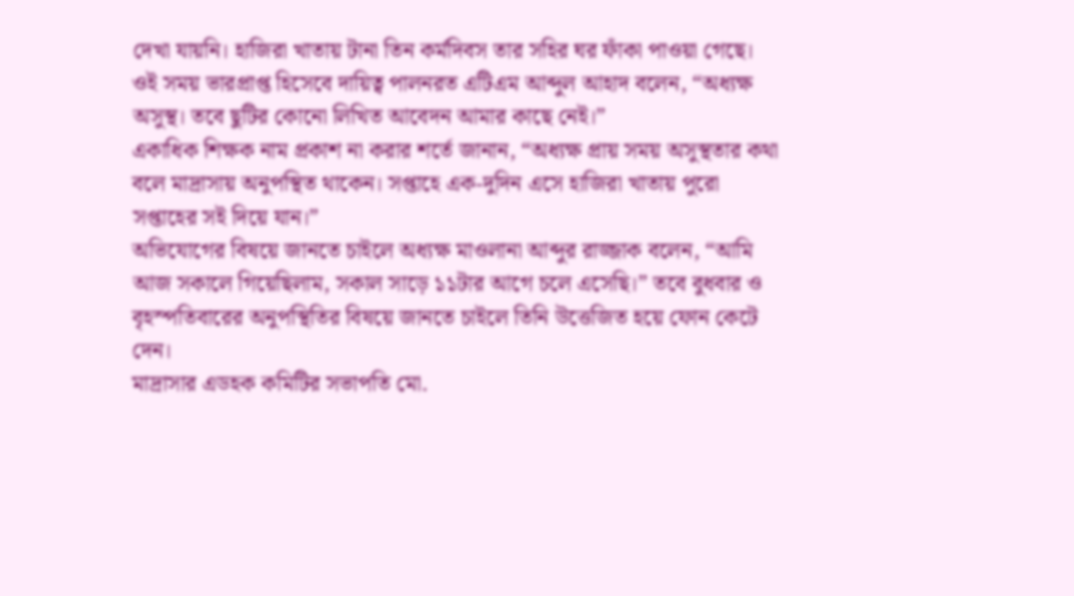দেখা যায়নি। হাজিরা খাতায় টানা তিন কর্মদিবস তার সহির ঘর ফাঁকা পাওয়া গেছে।
ওই সময় ভারপ্রাপ্ত হিসেবে দায়িত্ব পালনরত এটিএম আব্দুল আহাদ বলেন, “অধ্যক্ষ অসুস্থ। তবে ছুটির কোনো লিখিত আবেদন আমার কাছে নেই।”
একাধিক শিক্ষক নাম প্রকাশ না করার শর্তে জানান, “অধ্যক্ষ প্রায় সময় অসুস্থতার কথা বলে মাদ্রাসায় অনুপস্থিত থাকেন। সপ্তাহে এক-দুদিন এসে হাজিরা খাতায় পুরো সপ্তাহের সই দিয়ে যান।”
অভিযোগের বিষয়ে জানতে চাইলে অধ্যক্ষ মাওলানা আব্দুর রাজ্জাক বলেন, “আমি আজ সকালে গিয়েছিলাম, সকাল সাড়ে ১১টার আগে চলে এসেছি।” তবে বুধবার ও বৃহস্পতিবারের অনুপস্থিতির বিষয়ে জানতে চাইলে তিনি উত্তেজিত হয়ে ফোন কেটে দেন।
মাদ্রাসার এডহক কমিটির সভাপতি মো.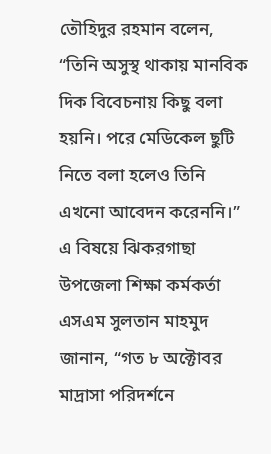তৌহিদুর রহমান বলেন, “তিনি অসুস্থ থাকায় মানবিক দিক বিবেচনায় কিছু বলা হয়নি। পরে মেডিকেল ছুটি নিতে বলা হলেও তিনি এখনো আবেদন করেননি।”
এ বিষয়ে ঝিকরগাছা উপজেলা শিক্ষা কর্মকর্তা এসএম সুলতান মাহমুদ জানান, “গত ৮ অক্টোবর মাদ্রাসা পরিদর্শনে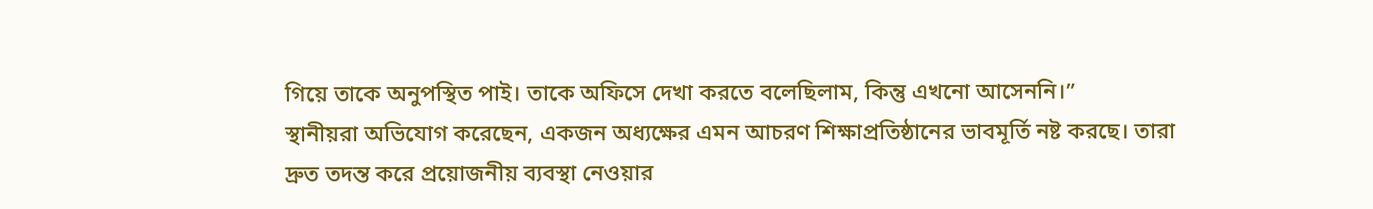গিয়ে তাকে অনুপস্থিত পাই। তাকে অফিসে দেখা করতে বলেছিলাম, কিন্তু এখনো আসেননি।”
স্থানীয়রা অভিযোগ করেছেন, একজন অধ্যক্ষের এমন আচরণ শিক্ষাপ্রতিষ্ঠানের ভাবমূর্তি নষ্ট করছে। তারা দ্রুত তদন্ত করে প্রয়োজনীয় ব্যবস্থা নেওয়ার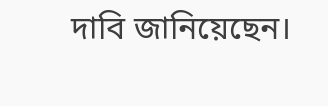দাবি জানিয়েছেন।